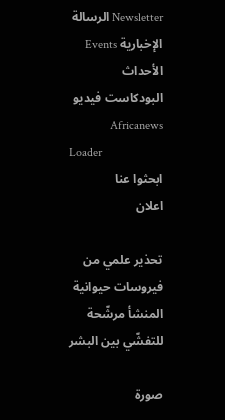Newsletter الرسالة الإخبارية Events الأحداث البودكاست فيديو Africanews
Loader
ابحثوا عنا
اعلان

تحذير علمي من فيروسات حيوانية المنشأ مرشّحة للتفشّي بين البشر

صورة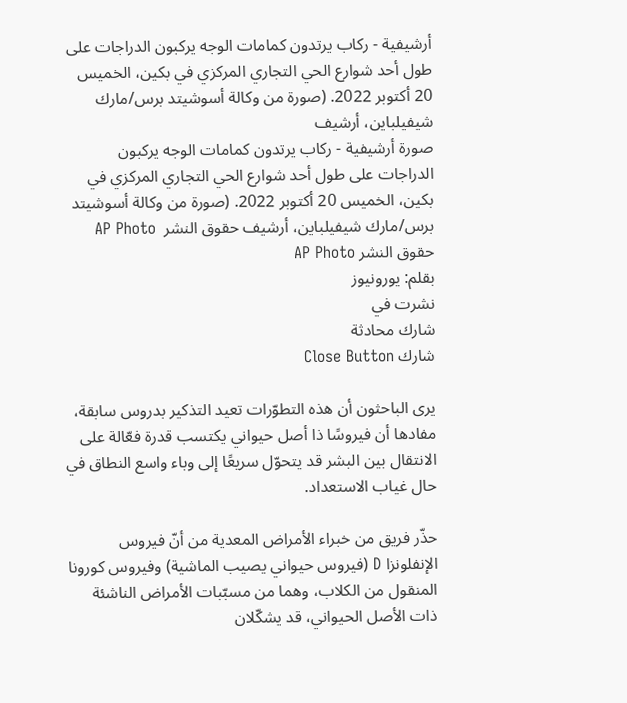أرشيفية - ركاب يرتدون كمامات الوجه يركبون الدراجات على طول أحد شوارع الحي التجاري المركزي في بكين، الخميس 20 أكتوبر 2022. (صورة من وكالة أسوشيتد برس/مارك شيفيلباين، أرشيف
صورة أرشيفية - ركاب يرتدون كمامات الوجه يركبون الدراجات على طول أحد شوارع الحي التجاري المركزي في بكين، الخميس 20 أكتوبر 2022. (صورة من وكالة أسوشيتد برس/مارك شيفيلباين، أرشيف حقوق النشر  AP Photo
حقوق النشر AP Photo
بقلم: يورونيوز
نشرت في
شارك محادثة
شارك Close Button

يرى الباحثون أن هذه التطوّرات تعيد التذكير بدروس سابقة، مفادها أن فيروسًا ذا أصل حيواني يكتسب قدرة فعّالة على الانتقال بين البشر قد يتحوّل سريعًا إلى وباء واسع النطاق في حال غياب الاستعداد.

حذّر فريق من خبراء الأمراض المعدية من أنّ فيروس الإنفلونزا D (فيروس حيواني يصيب الماشية) وفيروس كورونا المنقول من الكلاب، وهما من مسبّبات الأمراض الناشئة ذات الأصل الحيواني، قد يشكّلان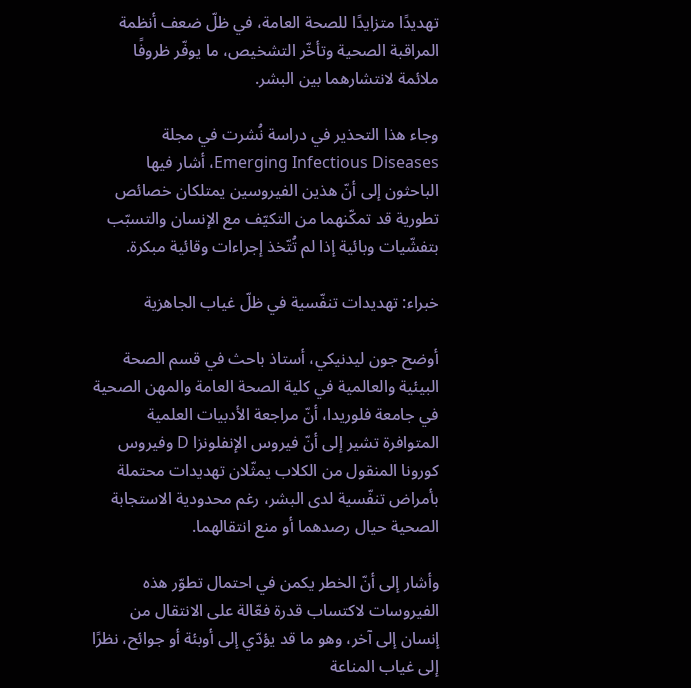تهديدًا متزايدًا للصحة العامة، في ظلّ ضعف أنظمة المراقبة الصحية وتأخّر التشخيص، ما يوفّر ظروفًا ملائمة لانتشارهما بين البشر.

وجاء هذا التحذير في دراسة نُشرت في مجلة Emerging Infectious Diseases، أشار فيها الباحثون إلى أنّ هذين الفيروسين يمتلكان خصائص تطورية قد تمكّنهما من التكيّف مع الإنسان والتسبّب بتفشّيات وبائية إذا لم تُتّخذ إجراءات وقائية مبكرة.

خبراء: تهديدات تنفّسية في ظلّ غياب الجاهزية

أوضح جون ليدنيكي، أستاذ باحث في قسم الصحة البيئية والعالمية في كلية الصحة العامة والمهن الصحية في جامعة فلوريدا، أنّ مراجعة الأدبيات العلمية المتوافرة تشير إلى أنّ فيروس الإنفلونزا D وفيروس كورونا المنقول من الكلاب يمثّلان تهديدات محتملة بأمراض تنفّسية لدى البشر، رغم محدودية الاستجابة الصحية حيال رصدهما أو منع انتقالهما.

وأشار إلى أنّ الخطر يكمن في احتمال تطوّر هذه الفيروسات لاكتساب قدرة فعّالة على الانتقال من إنسان إلى آخر، وهو ما قد يؤدّي إلى أوبئة أو جوائح، نظرًا إلى غياب المناعة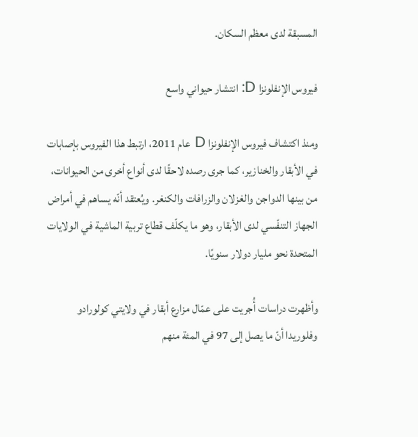المسبقة لدى معظم السكان.

فيروس الإنفلونزا D: انتشار حيواني واسع

ومنذ اكتشاف فيروس الإنفلونزا D عام 2011، ارتبط هذا الفيروس بإصابات في الأبقار والخنازير، كما جرى رصده لاحقًا لدى أنواع أخرى من الحيوانات، من بينها الدواجن والغزلان والزرافات والكنغر. ويُعتقد أنّه يساهم في أمراض الجهاز التنفّسي لدى الأبقار، وهو ما يكلّف قطاع تربية الماشية في الولايات المتحدة نحو مليار دولار سنويًا.

وأظهرت دراسات أُجريت على عمّال مزارع أبقار في ولايتي كولورادو وفلوريدا أنّ ما يصل إلى 97 في المئة منهم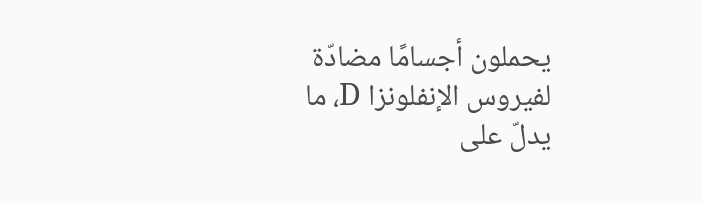يحملون أجسامًا مضادّة لفيروس الإنفلونزا D، ما يدلّ على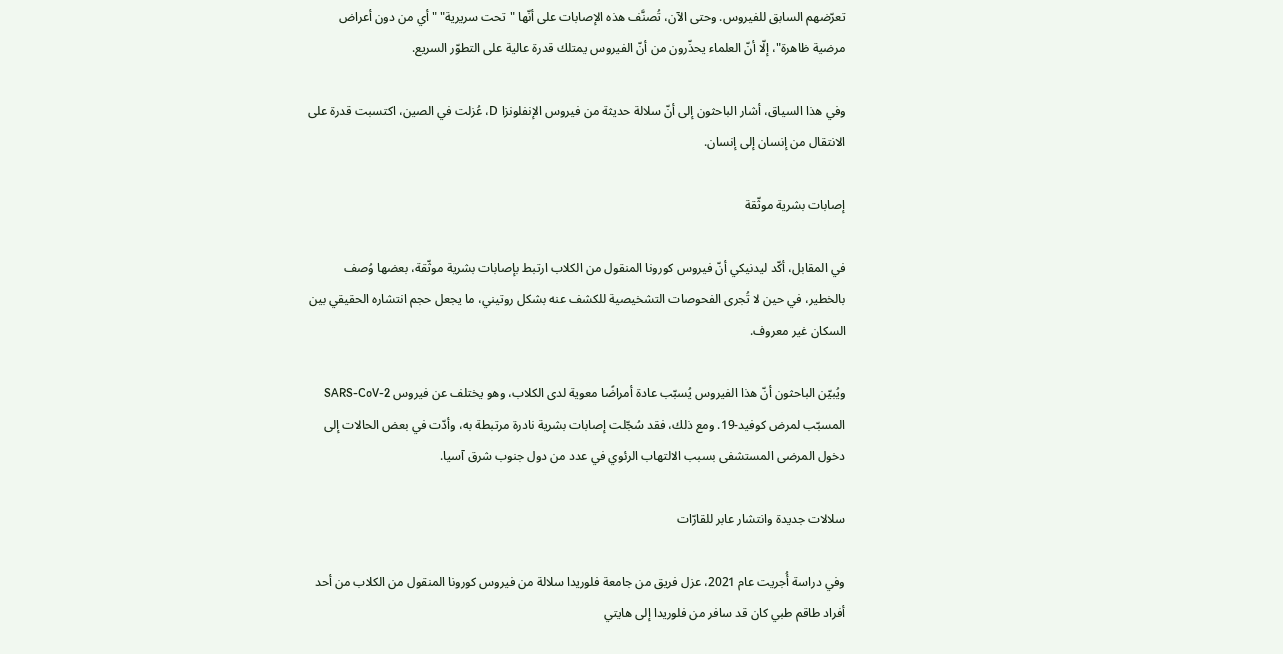تعرّضهم السابق للفيروس. وحتى الآن، تُصنَّف هذه الإصابات على أنّها "تحت سريرية" "أي من دون أعراض مرضية ظاهرة"، إلّا أنّ العلماء يحذّرون من أنّ الفيروس يمتلك قدرة عالية على التطوّر السريع.

وفي هذا السياق، أشار الباحثون إلى أنّ سلالة حديثة من فيروس الإنفلونزا D، عُزلت في الصين، اكتسبت قدرة على الانتقال من إنسان إلى إنسان.

إصابات بشرية موثّقة

في المقابل، أكّد ليدنيكي أنّ فيروس كورونا المنقول من الكلاب ارتبط بإصابات بشرية موثّقة، بعضها وُصف بالخطير، في حين لا تُجرى الفحوصات التشخيصية للكشف عنه بشكل روتيني، ما يجعل حجم انتشاره الحقيقي بين السكان غير معروف.

ويُبيّن الباحثون أنّ هذا الفيروس يُسبّب عادة أمراضًا معوية لدى الكلاب، وهو يختلف عن فيروس SARS-CoV-2 المسبّب لمرض كوفيد-19. ومع ذلك، فقد سُجّلت إصابات بشرية نادرة مرتبطة به، وأدّت في بعض الحالات إلى دخول المرضى المستشفى بسبب الالتهاب الرئوي في عدد من دول جنوب شرق آسيا.

سلالات جديدة وانتشار عابر للقارّات

وفي دراسة أُجريت عام 2021، عزل فريق من جامعة فلوريدا سلالة من فيروس كورونا المنقول من الكلاب من أحد أفراد طاقم طبي كان قد سافر من فلوريدا إلى هايتي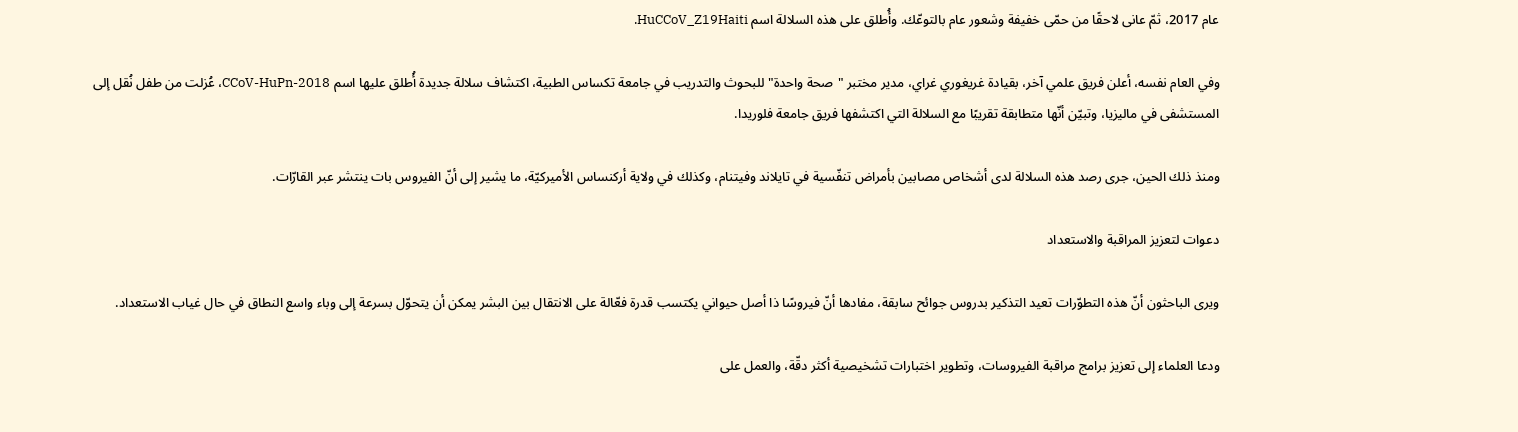عام 2017، ثمّ عانى لاحقًا من حمّى خفيفة وشعور عام بالتوعّك. وأُطلق على هذه السلالة اسم HuCCoV_Z19Haiti.

وفي العام نفسه، أعلن فريق علمي آخر، بقيادة غريغوري غراي، مدير مختبر "صحة واحدة" للبحوث والتدريب في جامعة تكساس الطبية، اكتشاف سلالة جديدة أُطلق عليها اسم CCoV-HuPn-2018، عُزلت من طفل نُقل إلى المستشفى في ماليزيا، وتبيّن أنّها متطابقة تقريبًا مع السلالة التي اكتشفها فريق جامعة فلوريدا.

ومنذ ذلك الحين، جرى رصد هذه السلالة لدى أشخاص مصابين بأمراض تنفّسية في تايلاند وفيتنام، وكذلك في ولاية أركنساس الأميركيّة، ما يشير إلى أنّ الفيروس بات ينتشر عبر القارّات.

دعوات لتعزيز المراقبة والاستعداد

ويرى الباحثون أنّ هذه التطوّرات تعيد التذكير بدروس جوائح سابقة، مفادها أنّ فيروسًا ذا أصل حيواني يكتسب قدرة فعّالة على الانتقال بين البشر يمكن أن يتحوّل بسرعة إلى وباء واسع النطاق في حال غياب الاستعداد.

ودعا العلماء إلى تعزيز برامج مراقبة الفيروسات، وتطوير اختبارات تشخيصية أكثر دقّة، والعمل على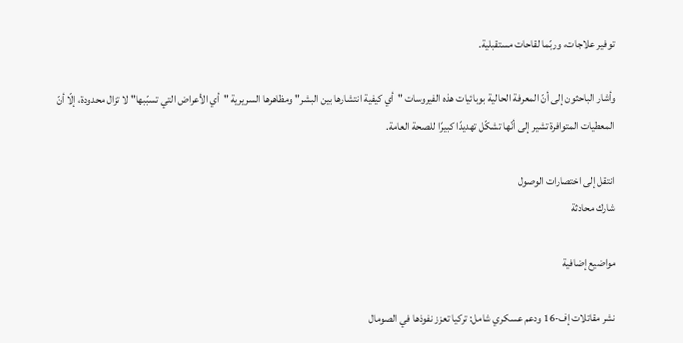توفير علاجات، وربّما لقاحات مستقبلية.

وأشار الباحثون إلى أنّ المعرفة الحالية بوبائيات هذه الفيروسات "أي كيفية انتشارها بين البشر" ومظاهرها السريرية "أي الأعراض التي تسبّبها" لا تزال محدودة، إلّا أنّ المعطيات المتوافرة تشير إلى أنّها تشكّل تهديدًا كبيرًا للصحة العامة.

انتقل إلى اختصارات الوصول
شارك محادثة

مواضيع إضافية

نشر مقاتلات إف-16 ودعم عسكري شامل: تركيا تعزز نفوذها في الصومال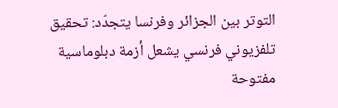التوتر بين الجزائر وفرنسا يتجدّد: تحقيق تلفزيوني فرنسي يشعل أزمة دبلوماسية مفتوحة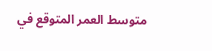متوسط العمر المتوقع في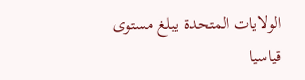الولايات المتحدة يبلغ مستوى قياسيا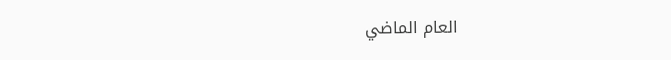العام الماضي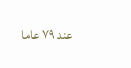عند ٧٩ عاما